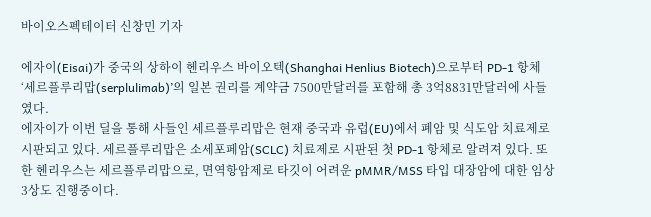바이오스펙테이터 신창민 기자

에자이(Eisai)가 중국의 상하이 헨리우스 바이오텍(Shanghai Henlius Biotech)으로부터 PD-1 항체 ‘세르플루리맙(serplulimab)’의 일본 권리를 계약금 7500만달러를 포함해 총 3억8831만달러에 사들였다.
에자이가 이번 딜을 통해 사들인 세르플루리맙은 현재 중국과 유럽(EU)에서 폐암 및 식도암 치료제로 시판되고 있다. 세르플루리맙은 소세포페암(SCLC) 치료제로 시판된 첫 PD-1 항체로 알려져 있다. 또한 헨리우스는 세르플루리맙으로, 면역항암제로 타깃이 어려운 pMMR/MSS 타입 대장암에 대한 임상3상도 진행중이다.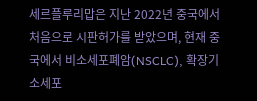세르플루리맙은 지난 2022년 중국에서 처음으로 시판허가를 받았으며, 현재 중국에서 비소세포폐암(NSCLC), 확장기 소세포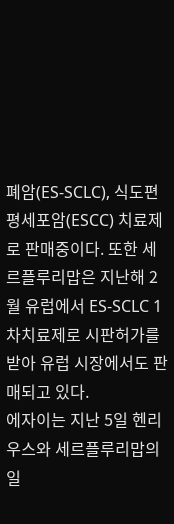폐암(ES-SCLC), 식도편평세포암(ESCC) 치료제로 판매중이다. 또한 세르플루리맙은 지난해 2월 유럽에서 ES-SCLC 1차치료제로 시판허가를 받아 유럽 시장에서도 판매되고 있다.
에자이는 지난 5일 헨리우스와 세르플루리맙의 일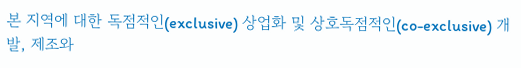본 지역에 대한 독점적인(exclusive) 상업화 및 상호독점적인(co-exclusive) 개발, 제조와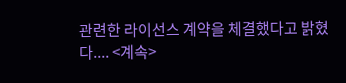관련한 라이선스 계약을 체결했다고 밝혔다.... <계속>